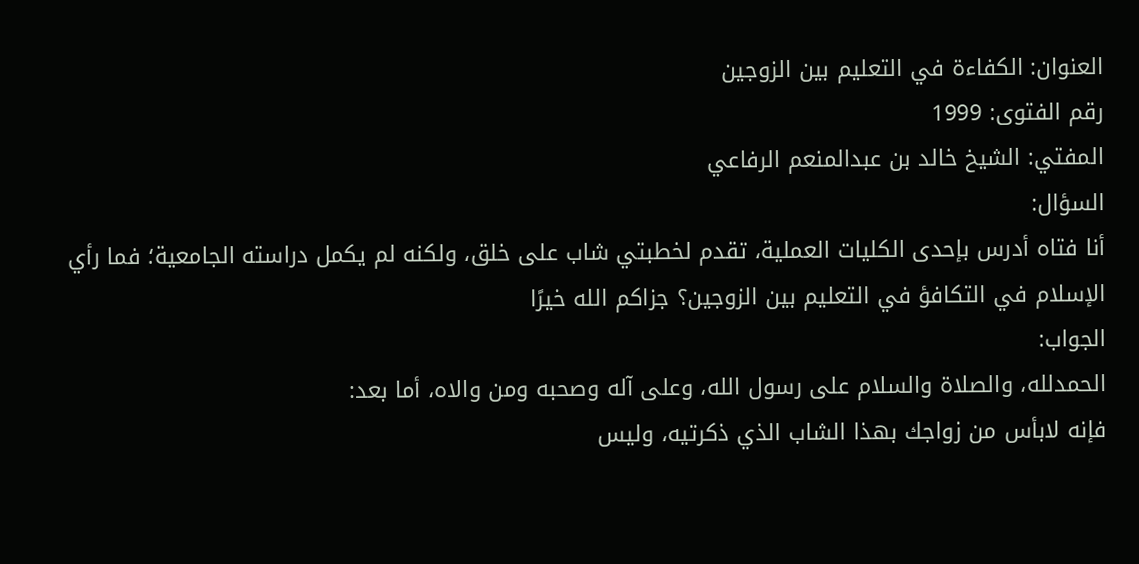العنوان: الكفاءة في التعليم بين الزوجين
رقم الفتوى: 1999
المفتي: الشيخ خالد بن عبدالمنعم الرفاعي
السؤال:
أنا فتاه أدرس بإحدى الكليات العملية، تقدم لخطبتي شاب على خلق، ولكنه لم يكمل دراسته الجامعية؛ فما رأي الإسلام في التكافؤ في التعليم بين الزوجين؟ جزاكم الله خيرًا
الجواب:
الحمدلله، والصلاة والسلام على رسول الله، وعلى آله وصحبه ومن والاه، أما بعد:
فإنه لابأس من زواجك بهذا الشاب الذي ذكرتيه، وليس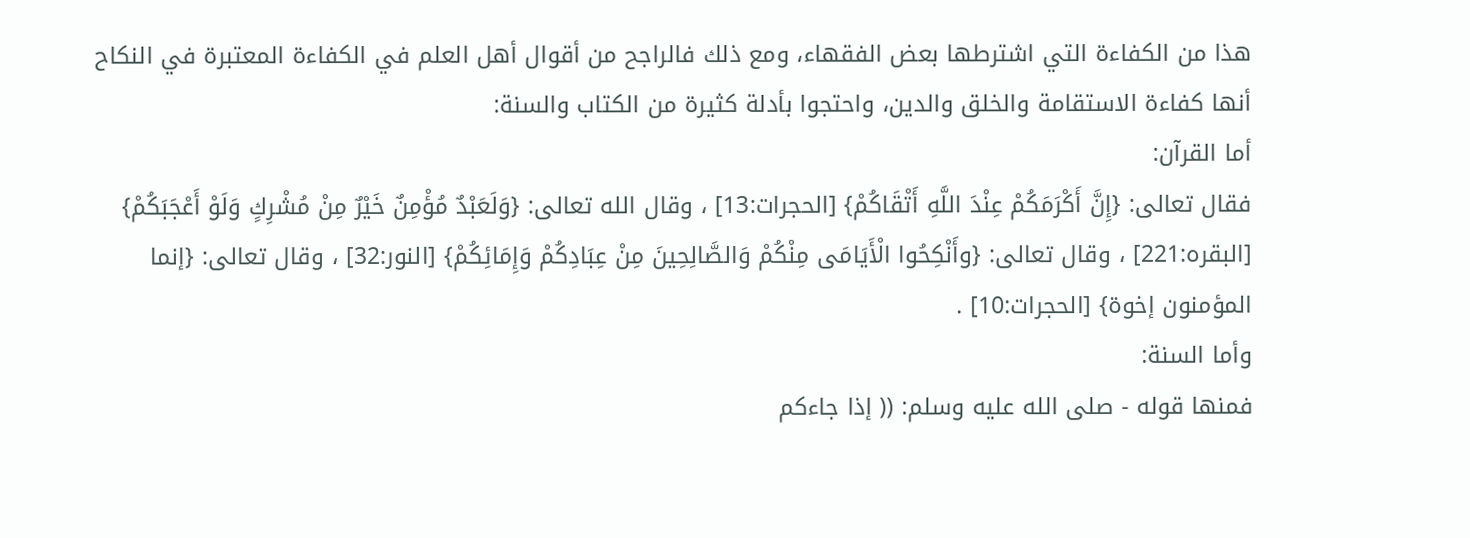هذا من الكفاءة التي اشترطها بعض الفقهاء، ومع ذلك فالراجح من أقوال أهل العلم في الكفاءة المعتبرة في النكاح أنها كفاءة الاستقامة والخلق والدين، واحتجوا بأدلة كثيرة من الكتاب والسنة:
أما القرآن:
فقال تعالى: {إِنَّ أَكْرَمَكُمْ عِنْدَ اللَّهِ أَتْقَاكُمْ} [الحجرات:13] ، وقال الله تعالى: {وَلَعَبْدٌ مُؤْمِنٌ خَيْرٌ مِنْ مُشْرِكٍ وَلَوْ أَعْجَبَكُمْ} [البقره:221] ، وقال تعالى: {وأَنْكِحُوا الْأَيَامَى مِنْكُمْ وَالصَّالِحِينَ مِنْ عِبَادِكُمْ وَإِمَائِكُمْ} [النور:32] ، وقال تعالى: {إنما المؤمنون إخوة} [الحجرات:10] .
وأما السنة:
فمنها قوله - صلى الله عليه وسلم: (( إذا جاءكم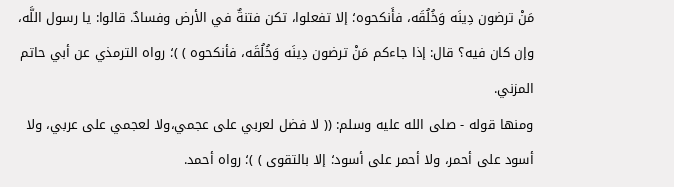مَنْ ترضون دِينَه وَخُلُقَه، فأَنكحوه؛ إلا تفعلوا، تكن فتنةٌ في الأرض وفسادٌ. قالوا: يا رسول اللَّه، وإن كان فيه؟ قال: إذا جاءكم مَنْ ترضون دِينَه وَخُلُقَه، فأنكحوه ) )؛ رواه الترمذي عن أبي حاتم المزني.
ومنها قوله - صلى الله عليه وسلم: (( لا فضل لعربي على عجمي،ولا لعجمي على عربي، ولا أسود على أحمر، ولا أحمر على أسود؛ إلا بالتقوى ) )؛ رواه أحمد.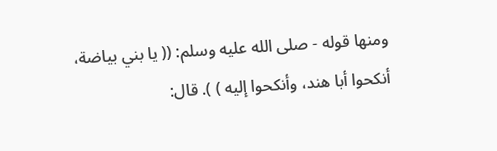ومنها قوله - صلى الله عليه وسلم: (( يا بني بياضة، أنكحوا أبا هند، وأنكحوا إليه ) ). قال: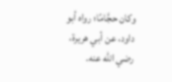وكان حجَّامًا؛ رواه أبو داود، عن أبي هريرة، رضي الله عنه.